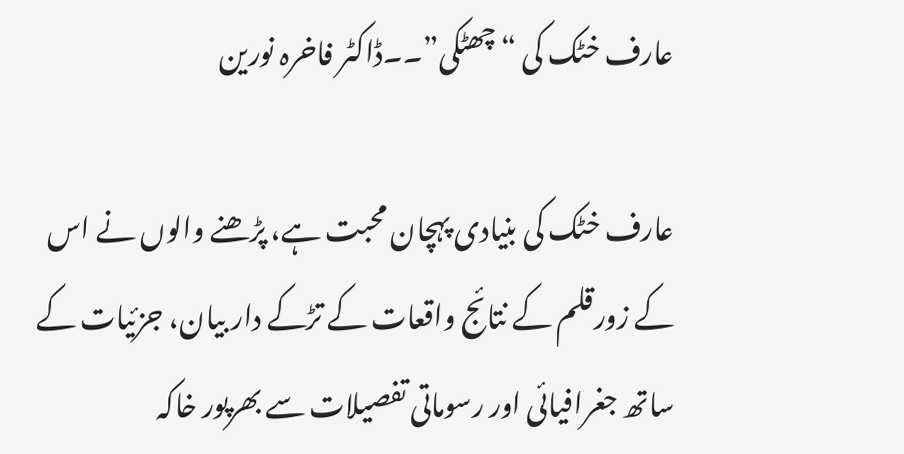عارف خٹک کی “چھٹکی”۔۔ڈاکٹر فاخرہ نورین

عارف خٹک کی بنیادی پہچان محبت ہے، پڑھنے والوں نے اس کے زورقلم کے نتائج واقعات کے تڑکے دار بیان، جزئیات کے ساتھ جغرافیائی اور رسوماتی تفصیلات سے بھرپور خاکہ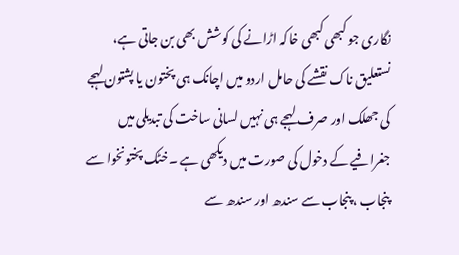نگاری جو کبھی کبھی خاکہ اڑانے کی کوشش بھی بن جاتی ہے، نستعلیق ناک نقشے کی حامل اردو میں اچانک ہی پختون یا پشتون لہجے کی جھلک اور صرف لہجے ہی نہیں لسانی ساخت کی تبدیلی میں جغرافیے کے دخول کی صورت میں دیکھی ہے ۔خٹک پختونخوا سے پنجاب ، پنجاب سے سندھ اور سندھ سے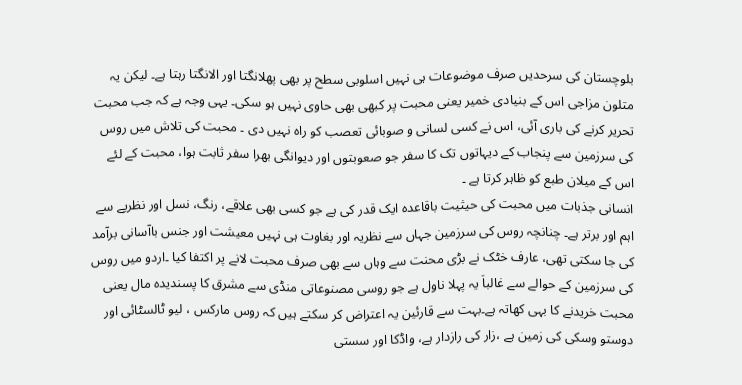بلوچستان کی سرحدیں صرف موضوعات ہی نہیں اسلوبی سطح پر بھی پھلانگتا اور الانگتا رہتا ہے۔ لیکن یہ متلون مزاجی اس کے بنیادی خمیر یعنی محبت پر کبھی بھی حاوی نہیں ہو سکی۔ یہی وجہ ہے کہ جب محبت تحریر کرنے کی باری آئی، اس نے کسی لسانی و صوبائی تعصب کو راہ نہیں دی ۔ محبت کی تلاش میں روس کی سرزمین سے پنجاب کے دیہاتوں تک کا سفر جو صعوبتوں اور دیوانگی بھرا سفر ثابت ہوا، محبت کے لئے اس کے میلان طبع کو ظاہر کرتا ہے ۔
انسانی جذبات میں محبت کی حیثیت باقاعدہ ایک قدر کی ہے جو کسی بھی علاقے، رنگ، نسل اور نظریے سے اہم اور برتر ہے۔ چنانچہ روس کی سرزمین جہاں سے نظریہ اور بغاوت ہی نہیں معیشت اور جنس باآسانی برآمد کی جا سکتی تھی، عارف خٹک نے بڑی محنت سے وہاں سے بھی صرف محبت لانے پر اکتفا کیا ۔اردو میں روس کی سرزمین کے حوالے سے غالباَ یہ پہلا ناول ہے جو روسی مصنوعاتی منڈی سے مشرق کا پسندیدہ مال یعنی محبت خریدنے کا بہی کھاتہ ہے۔بہت سے قارئین یہ اعتراض کر سکتے ہیں کہ روس مارکس ، لیو ٹالسٹائی اور دوستو وسکی کی زمین ہے ،زار کی رازدار ہے، واڈکا اور سستی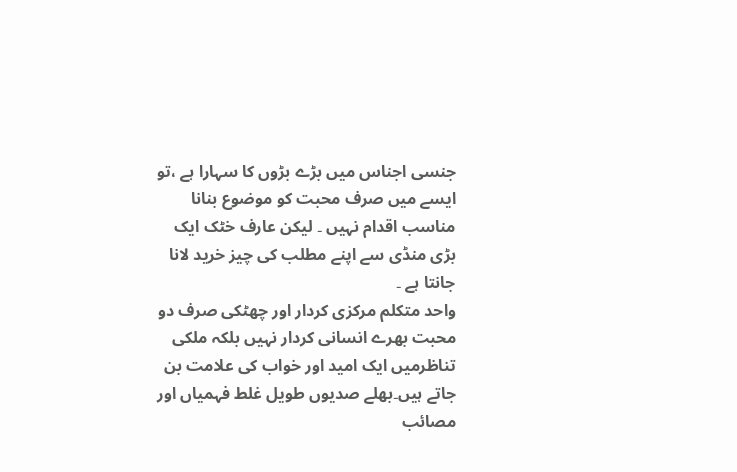جنسی اجناس میں بڑے بڑوں کا سہارا ہے ،تو ایسے میں صرف محبت کو موضوع بنانا مناسب اقدام نہیں ۔ لیکن عارف خٹک ایک بڑی منڈی سے اپنے مطلب کی چیز خرید لانا جانتا ہے ۔
واحد متکلم مرکزی کردار اور چھٹکی صرف دو محبت بھرے انسانی کردار نہیں بلکہ ملکی تناظرمیں ایک امید اور خواب کی علامت بن جاتے ہیں۔بھلے صدیوں طویل غلط فہمیاں اور مصائب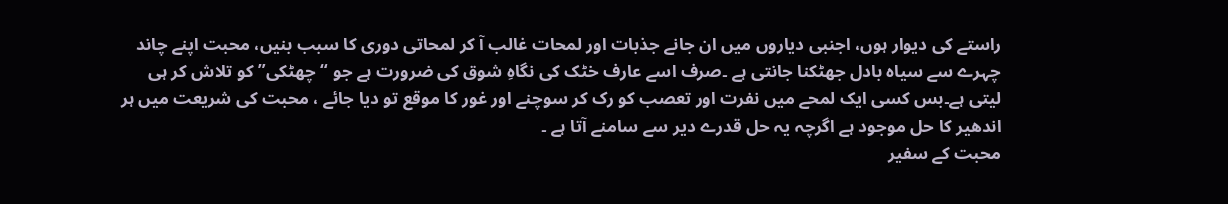راستے کی دیوار ہوں، اجنبی دیاروں میں ان جانے جذبات اور لمحات غالب آ کر لمحاتی دوری کا سبب بنیں، محبت اپنے چاند چہرے سے سیاہ بادل جھٹکنا جانتی ہے ۔صرف اسے عارف خٹک کی نگاہِ شوق کی ضرورت ہے جو “چھٹکی” کو تلاش کر ہی لیتی ہے۔بس کسی ایک لمحے میں نفرت اور تعصب کو رک کر سوچنے اور غور کا موقع تو دیا جائے ، محبت کی شریعت میں ہر اندھیر کا حل موجود ہے اگرچہ یہ حل قدرے دیر سے سامنے آتا ہے ۔
محبت کے سفیر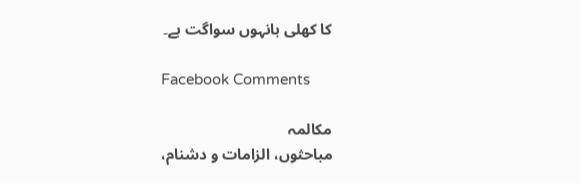کا کھلی بانہوں سواگت ہے۔

Facebook Comments

مکالمہ
مباحثوں، الزامات و دشنام،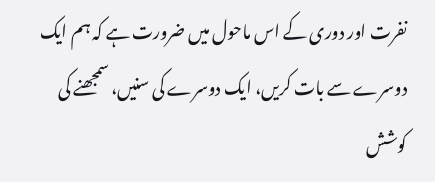نفرت اور دوری کے اس ماحول میں ضرورت ہے کہ ہم ایک دوسرے سے بات کریں، ایک دوسرے کی سنیں، سمجھنے کی کوشش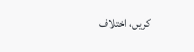کریں، اختلاف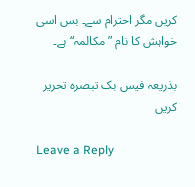کریں مگر احترام سے۔ بس اسی خواہش کا نام ”مکالمہ“ ہے۔

بذریعہ فیس بک تبصرہ تحریر کریں

Leave a Reply